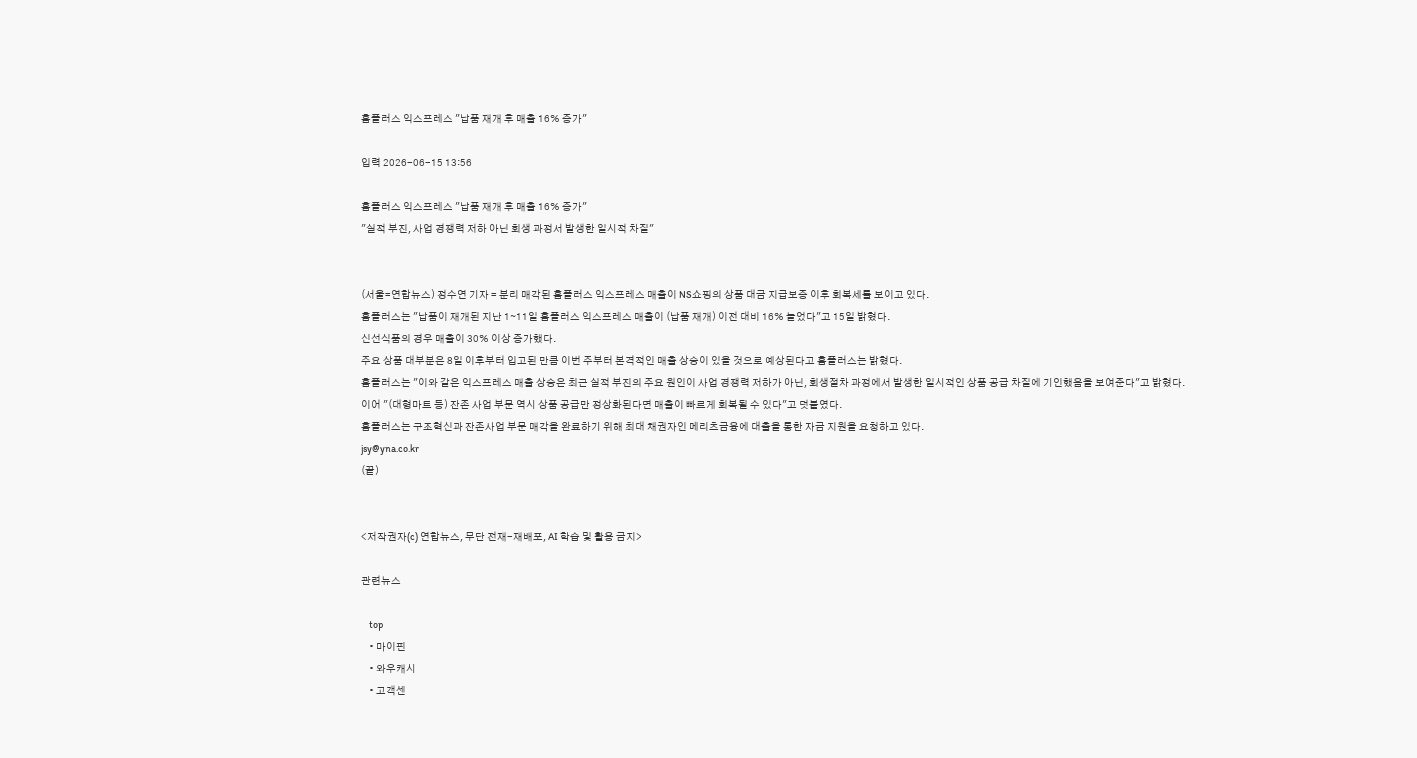홈플러스 익스프레스 "납품 재개 후 매출 16% 증가"

입력 2026-06-15 13:56

홈플러스 익스프레스 "납품 재개 후 매출 16% 증가"
"실적 부진, 사업 경쟁력 저하 아닌 회생 과정서 발생한 일시적 차질"


(서울=연합뉴스) 정수연 기자 = 분리 매각된 홈플러스 익스프레스 매출이 NS쇼핑의 상품 대금 지급보증 이후 회복세를 보이고 있다.
홈플러스는 "납품이 재개된 지난 1∼11일 홈플러스 익스프레스 매출이 (납품 재개) 이전 대비 16% 늘었다"고 15일 밝혔다.
신선식품의 경우 매출이 30% 이상 증가했다.
주요 상품 대부분은 8일 이후부터 입고된 만큼 이번 주부터 본격적인 매출 상승이 있을 것으로 예상된다고 홈플러스는 밝혔다.
홈플러스는 "이와 같은 익스프레스 매출 상승은 최근 실적 부진의 주요 원인이 사업 경쟁력 저하가 아닌, 회생절차 과정에서 발생한 일시적인 상품 공급 차질에 기인했음을 보여준다"고 밝혔다.
이어 "(대형마트 등) 잔존 사업 부문 역시 상품 공급만 정상화된다면 매출이 빠르게 회복될 수 있다"고 덧붙였다.
홈플러스는 구조혁신과 잔존사업 부문 매각을 완료하기 위해 최대 채권자인 메리츠금융에 대출을 통한 자금 지원을 요청하고 있다.
jsy@yna.co.kr
(끝)


<저작권자(c) 연합뉴스, 무단 전재-재배포, AI 학습 및 활용 금지>

관련뉴스

    top
    • 마이핀
    • 와우캐시
    • 고객센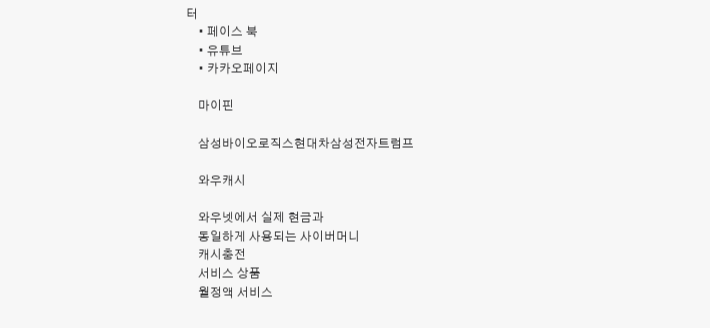터
    • 페이스 북
    • 유튜브
    • 카카오페이지

    마이핀

    삼성바이오로직스현대차삼성전자트럼프

    와우캐시

    와우넷에서 실제 현금과
    동일하게 사용되는 사이버머니
    캐시충전
    서비스 상품
    월정액 서비스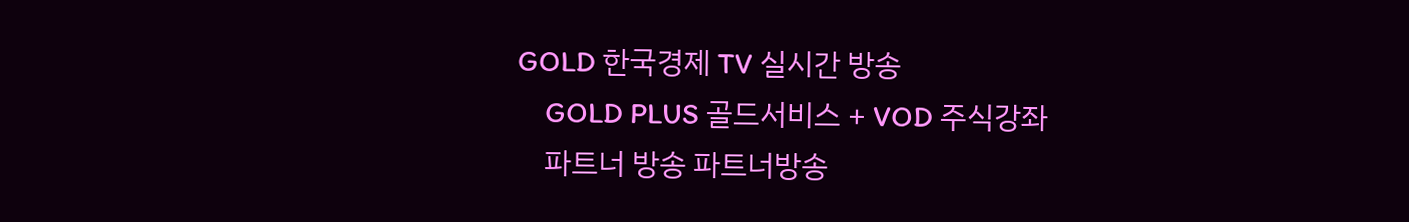GOLD 한국경제 TV 실시간 방송
    GOLD PLUS 골드서비스 + VOD 주식강좌
    파트너 방송 파트너방송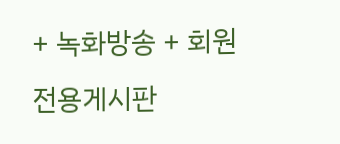+ 녹화방송 + 회원전용게시판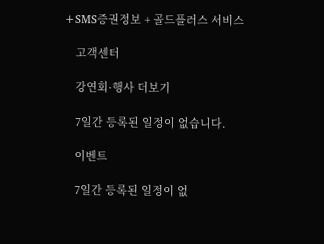+SMS증권정보 + 골드플러스 서비스

    고객센터

    강연회·행사 더보기

    7일간 등록된 일정이 없습니다.

    이벤트

    7일간 등록된 일정이 없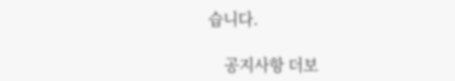습니다.

    공지사항 더보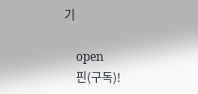기

    open
    핀(구독)!